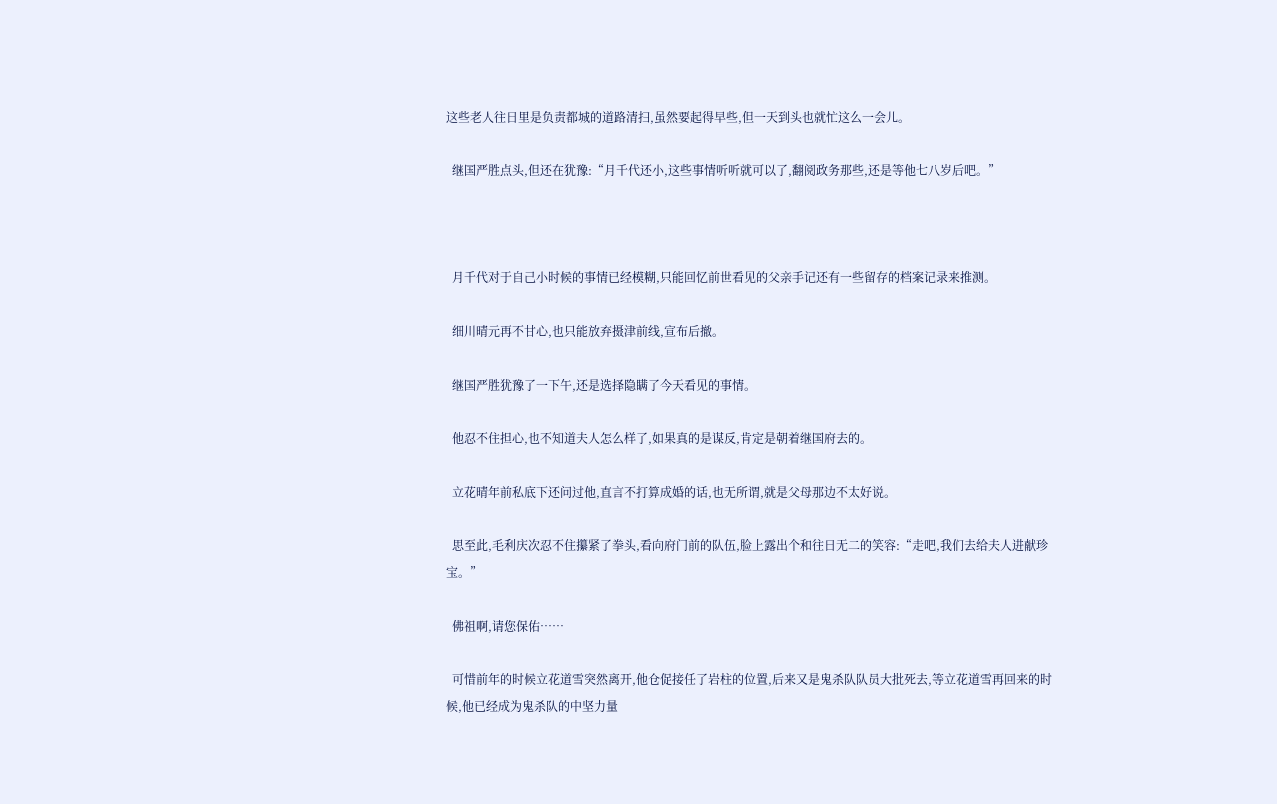这些老人往日里是负责都城的道路清扫,虽然要起得早些,但一天到头也就忙这么一会儿。

  继国严胜点头,但还在犹豫:“月千代还小,这些事情听听就可以了,翻阅政务那些,还是等他七八岁后吧。”



  月千代对于自己小时候的事情已经模糊,只能回忆前世看见的父亲手记还有一些留存的档案记录来推测。

  细川晴元再不甘心,也只能放弃摄津前线,宣布后撤。

  继国严胜犹豫了一下午,还是选择隐瞒了今天看见的事情。

  他忍不住担心,也不知道夫人怎么样了,如果真的是谋反,肯定是朝着继国府去的。

  立花晴年前私底下还问过他,直言不打算成婚的话,也无所谓,就是父母那边不太好说。

  思至此,毛利庆次忍不住攥紧了拳头,看向府门前的队伍,脸上露出个和往日无二的笑容:“走吧,我们去给夫人进献珍宝。”

  佛祖啊,请您保佑……

  可惜前年的时候立花道雪突然离开,他仓促接任了岩柱的位置,后来又是鬼杀队队员大批死去,等立花道雪再回来的时候,他已经成为鬼杀队的中坚力量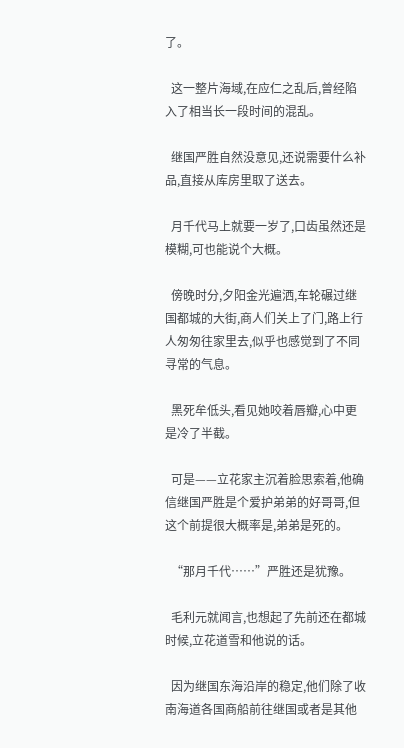了。

  这一整片海域,在应仁之乱后,曾经陷入了相当长一段时间的混乱。

  继国严胜自然没意见,还说需要什么补品,直接从库房里取了送去。

  月千代马上就要一岁了,口齿虽然还是模糊,可也能说个大概。

  傍晚时分,夕阳金光遍洒,车轮碾过继国都城的大街,商人们关上了门,路上行人匆匆往家里去,似乎也感觉到了不同寻常的气息。

  黑死牟低头,看见她咬着唇瓣,心中更是冷了半截。

  可是——立花家主沉着脸思索着,他确信继国严胜是个爱护弟弟的好哥哥,但这个前提很大概率是,弟弟是死的。

  “那月千代……”严胜还是犹豫。

  毛利元就闻言,也想起了先前还在都城时候,立花道雪和他说的话。

  因为继国东海沿岸的稳定,他们除了收南海道各国商船前往继国或者是其他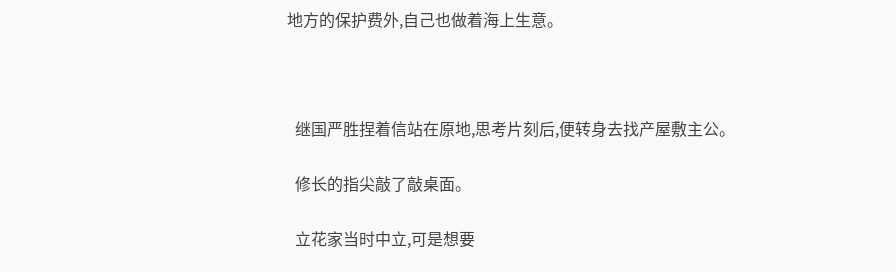地方的保护费外,自己也做着海上生意。



  继国严胜捏着信站在原地,思考片刻后,便转身去找产屋敷主公。

  修长的指尖敲了敲桌面。

  立花家当时中立,可是想要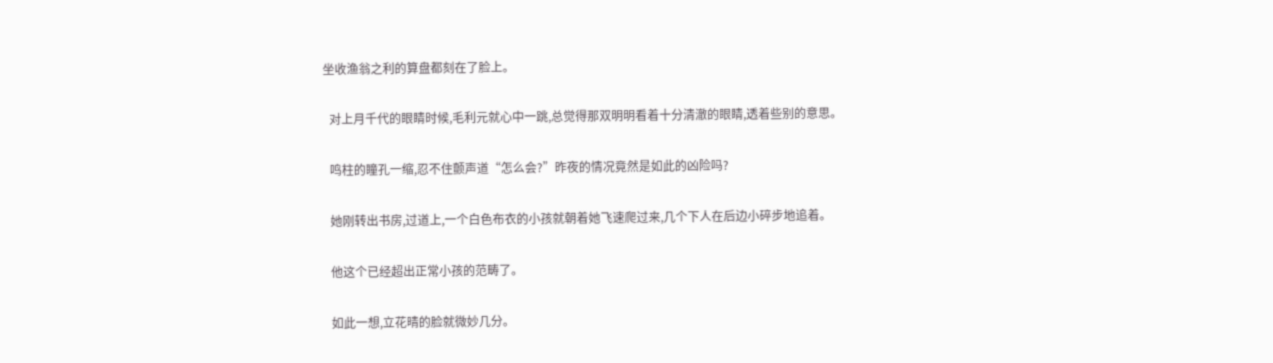坐收渔翁之利的算盘都刻在了脸上。

  对上月千代的眼睛时候,毛利元就心中一跳,总觉得那双明明看着十分清澈的眼睛,透着些别的意思。

  鸣柱的瞳孔一缩,忍不住颤声道“怎么会?”昨夜的情况竟然是如此的凶险吗?

  她刚转出书房,过道上,一个白色布衣的小孩就朝着她飞速爬过来,几个下人在后边小碎步地追着。

  他这个已经超出正常小孩的范畴了。

  如此一想,立花晴的脸就微妙几分。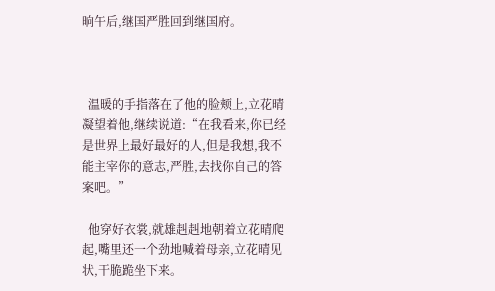晌午后,继国严胜回到继国府。



  温暖的手指落在了他的脸颊上,立花晴凝望着他,继续说道:“在我看来,你已经是世界上最好最好的人,但是我想,我不能主宰你的意志,严胜,去找你自己的答案吧。”

  他穿好衣裳,就雄赳赳地朝着立花晴爬起,嘴里还一个劲地喊着母亲,立花晴见状,干脆跪坐下来。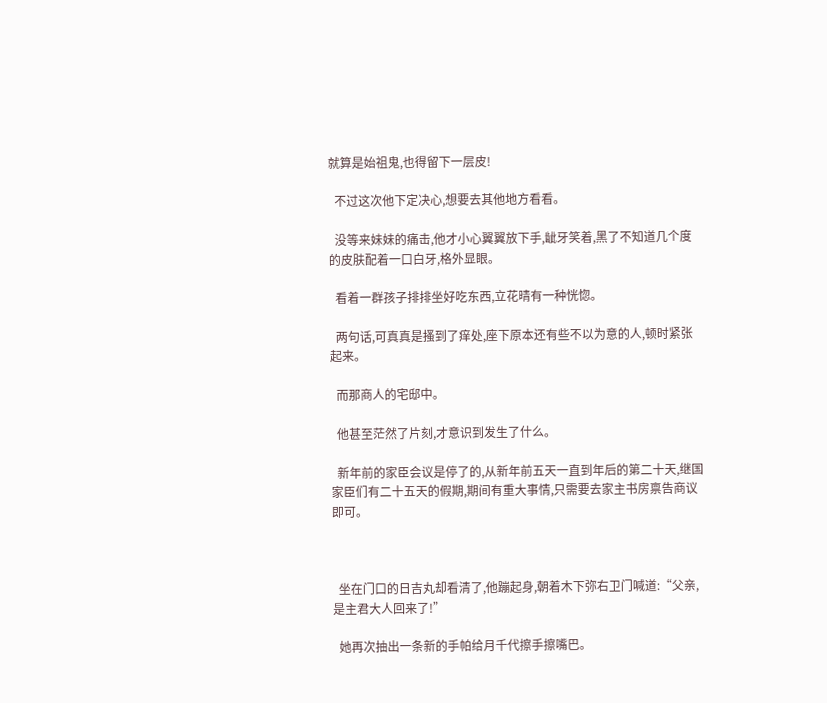就算是始祖鬼,也得留下一层皮!

  不过这次他下定决心,想要去其他地方看看。

  没等来妹妹的痛击,他才小心翼翼放下手,龇牙笑着,黑了不知道几个度的皮肤配着一口白牙,格外显眼。

  看着一群孩子排排坐好吃东西,立花晴有一种恍惚。

  两句话,可真真是搔到了痒处,座下原本还有些不以为意的人,顿时紧张起来。

  而那商人的宅邸中。

  他甚至茫然了片刻,才意识到发生了什么。

  新年前的家臣会议是停了的,从新年前五天一直到年后的第二十天,继国家臣们有二十五天的假期,期间有重大事情,只需要去家主书房禀告商议即可。



  坐在门口的日吉丸却看清了,他蹦起身,朝着木下弥右卫门喊道:“父亲,是主君大人回来了!”

  她再次抽出一条新的手帕给月千代擦手擦嘴巴。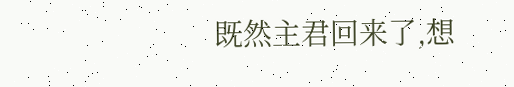既然主君回来了,想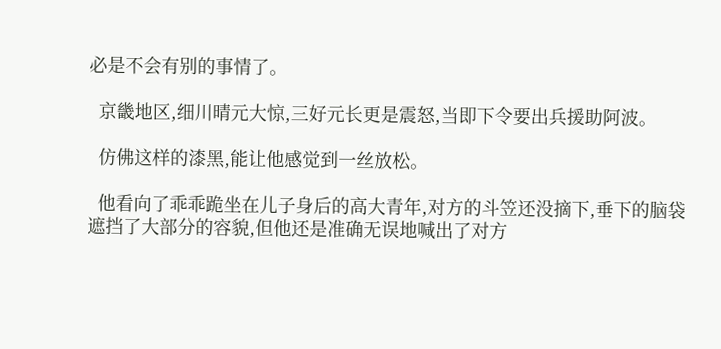必是不会有别的事情了。

  京畿地区,细川晴元大惊,三好元长更是震怒,当即下令要出兵援助阿波。

  仿佛这样的漆黑,能让他感觉到一丝放松。

  他看向了乖乖跪坐在儿子身后的高大青年,对方的斗笠还没摘下,垂下的脑袋遮挡了大部分的容貌,但他还是准确无误地喊出了对方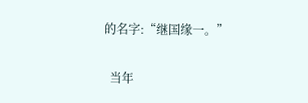的名字:“继国缘一。”

  当年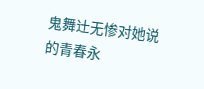鬼舞辻无惨对她说的青春永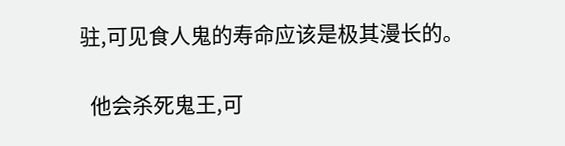驻,可见食人鬼的寿命应该是极其漫长的。

  他会杀死鬼王,可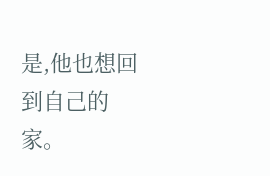是,他也想回到自己的家。